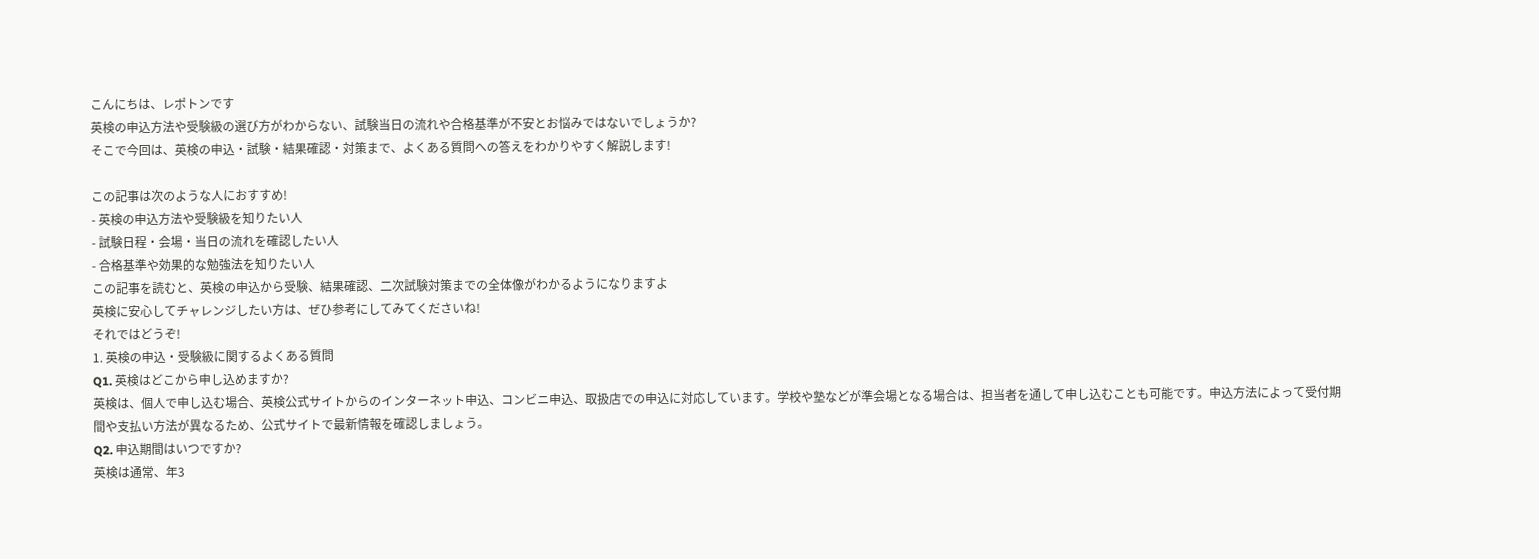こんにちは、レポトンです
英検の申込方法や受験級の選び方がわからない、試験当日の流れや合格基準が不安とお悩みではないでしょうか?
そこで今回は、英検の申込・試験・結果確認・対策まで、よくある質問への答えをわかりやすく解説します!

この記事は次のような人におすすめ!
- 英検の申込方法や受験級を知りたい人
- 試験日程・会場・当日の流れを確認したい人
- 合格基準や効果的な勉強法を知りたい人
この記事を読むと、英検の申込から受験、結果確認、二次試験対策までの全体像がわかるようになりますよ
英検に安心してチャレンジしたい方は、ぜひ参考にしてみてくださいね!
それではどうぞ!
1. 英検の申込・受験級に関するよくある質問
Q1. 英検はどこから申し込めますか?
英検は、個人で申し込む場合、英検公式サイトからのインターネット申込、コンビニ申込、取扱店での申込に対応しています。学校や塾などが準会場となる場合は、担当者を通して申し込むことも可能です。申込方法によって受付期間や支払い方法が異なるため、公式サイトで最新情報を確認しましょう。
Q2. 申込期間はいつですか?
英検は通常、年3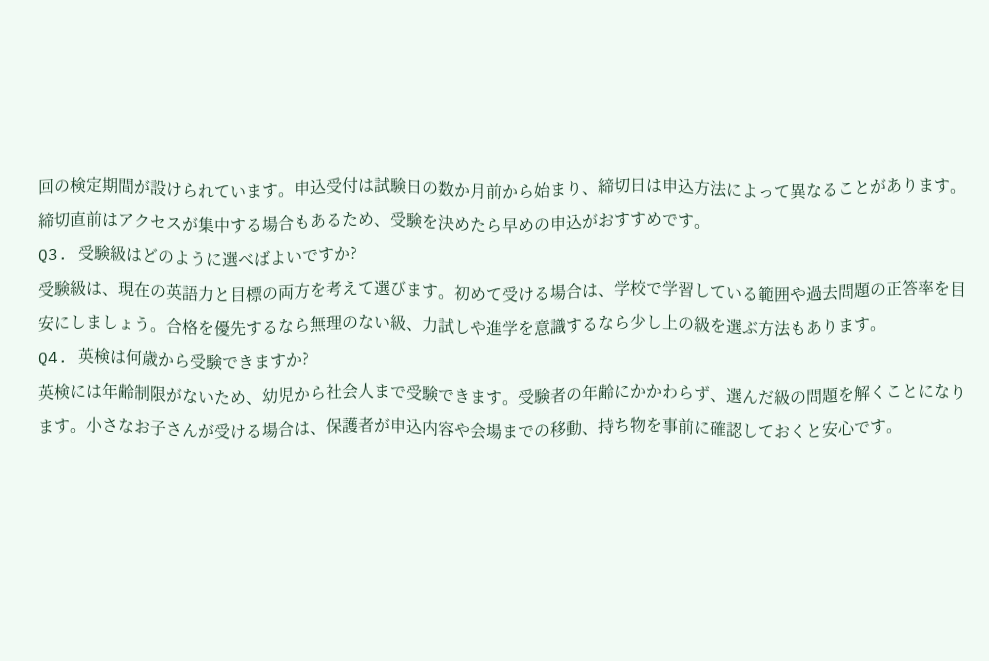回の検定期間が設けられています。申込受付は試験日の数か月前から始まり、締切日は申込方法によって異なることがあります。締切直前はアクセスが集中する場合もあるため、受験を決めたら早めの申込がおすすめです。
Q3. 受験級はどのように選べばよいですか?
受験級は、現在の英語力と目標の両方を考えて選びます。初めて受ける場合は、学校で学習している範囲や過去問題の正答率を目安にしましょう。合格を優先するなら無理のない級、力試しや進学を意識するなら少し上の級を選ぶ方法もあります。
Q4. 英検は何歳から受験できますか?
英検には年齢制限がないため、幼児から社会人まで受験できます。受験者の年齢にかかわらず、選んだ級の問題を解くことになります。小さなお子さんが受ける場合は、保護者が申込内容や会場までの移動、持ち物を事前に確認しておくと安心です。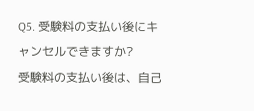Q5. 受験料の支払い後にキャンセルできますか?
受験料の支払い後は、自己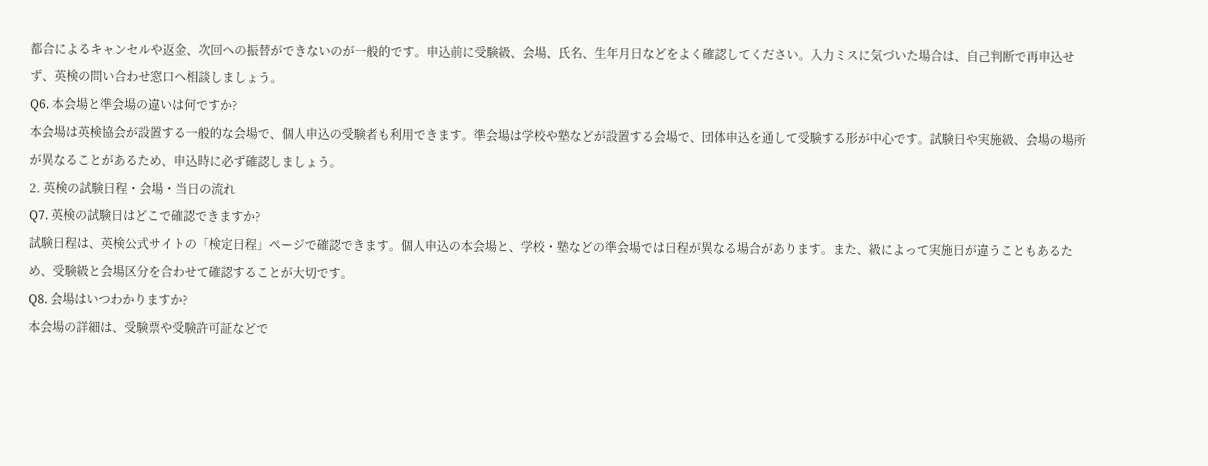都合によるキャンセルや返金、次回への振替ができないのが一般的です。申込前に受験級、会場、氏名、生年月日などをよく確認してください。入力ミスに気づいた場合は、自己判断で再申込せず、英検の問い合わせ窓口へ相談しましょう。
Q6. 本会場と準会場の違いは何ですか?
本会場は英検協会が設置する一般的な会場で、個人申込の受験者も利用できます。準会場は学校や塾などが設置する会場で、団体申込を通して受験する形が中心です。試験日や実施級、会場の場所が異なることがあるため、申込時に必ず確認しましょう。
2. 英検の試験日程・会場・当日の流れ
Q7. 英検の試験日はどこで確認できますか?
試験日程は、英検公式サイトの「検定日程」ページで確認できます。個人申込の本会場と、学校・塾などの準会場では日程が異なる場合があります。また、級によって実施日が違うこともあるため、受験級と会場区分を合わせて確認することが大切です。
Q8. 会場はいつわかりますか?
本会場の詳細は、受験票や受験許可証などで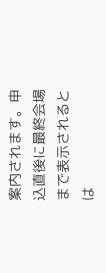案内されます。申込直後に最終会場まで表示されるとは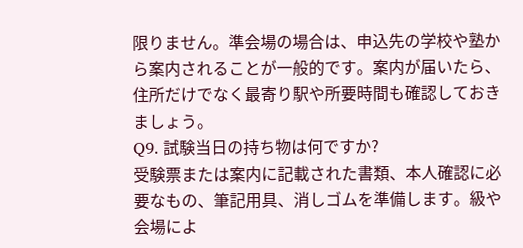限りません。準会場の場合は、申込先の学校や塾から案内されることが一般的です。案内が届いたら、住所だけでなく最寄り駅や所要時間も確認しておきましょう。
Q9. 試験当日の持ち物は何ですか?
受験票または案内に記載された書類、本人確認に必要なもの、筆記用具、消しゴムを準備します。級や会場によ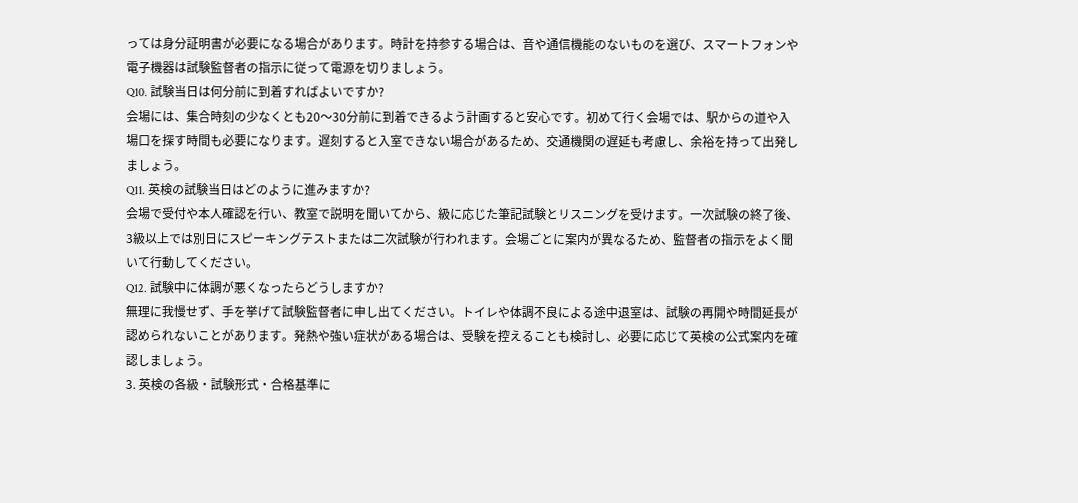っては身分証明書が必要になる場合があります。時計を持参する場合は、音や通信機能のないものを選び、スマートフォンや電子機器は試験監督者の指示に従って電源を切りましょう。
Q10. 試験当日は何分前に到着すればよいですか?
会場には、集合時刻の少なくとも20〜30分前に到着できるよう計画すると安心です。初めて行く会場では、駅からの道や入場口を探す時間も必要になります。遅刻すると入室できない場合があるため、交通機関の遅延も考慮し、余裕を持って出発しましょう。
Q11. 英検の試験当日はどのように進みますか?
会場で受付や本人確認を行い、教室で説明を聞いてから、級に応じた筆記試験とリスニングを受けます。一次試験の終了後、3級以上では別日にスピーキングテストまたは二次試験が行われます。会場ごとに案内が異なるため、監督者の指示をよく聞いて行動してください。
Q12. 試験中に体調が悪くなったらどうしますか?
無理に我慢せず、手を挙げて試験監督者に申し出てください。トイレや体調不良による途中退室は、試験の再開や時間延長が認められないことがあります。発熱や強い症状がある場合は、受験を控えることも検討し、必要に応じて英検の公式案内を確認しましょう。
3. 英検の各級・試験形式・合格基準に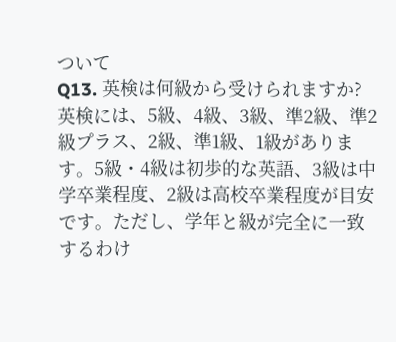ついて
Q13. 英検は何級から受けられますか?
英検には、5級、4級、3級、準2級、準2級プラス、2級、準1級、1級があります。5級・4級は初歩的な英語、3級は中学卒業程度、2級は高校卒業程度が目安です。ただし、学年と級が完全に一致するわけ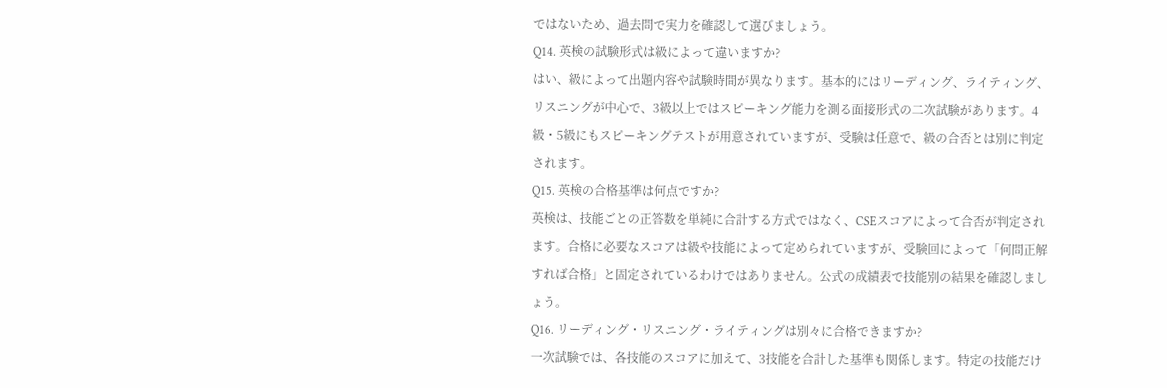ではないため、過去問で実力を確認して選びましょう。
Q14. 英検の試験形式は級によって違いますか?
はい、級によって出題内容や試験時間が異なります。基本的にはリーディング、ライティング、リスニングが中心で、3級以上ではスピーキング能力を測る面接形式の二次試験があります。4級・5級にもスピーキングテストが用意されていますが、受験は任意で、級の合否とは別に判定されます。
Q15. 英検の合格基準は何点ですか?
英検は、技能ごとの正答数を単純に合計する方式ではなく、CSEスコアによって合否が判定されます。合格に必要なスコアは級や技能によって定められていますが、受験回によって「何問正解すれば合格」と固定されているわけではありません。公式の成績表で技能別の結果を確認しましょう。
Q16. リーディング・リスニング・ライティングは別々に合格できますか?
一次試験では、各技能のスコアに加えて、3技能を合計した基準も関係します。特定の技能だけ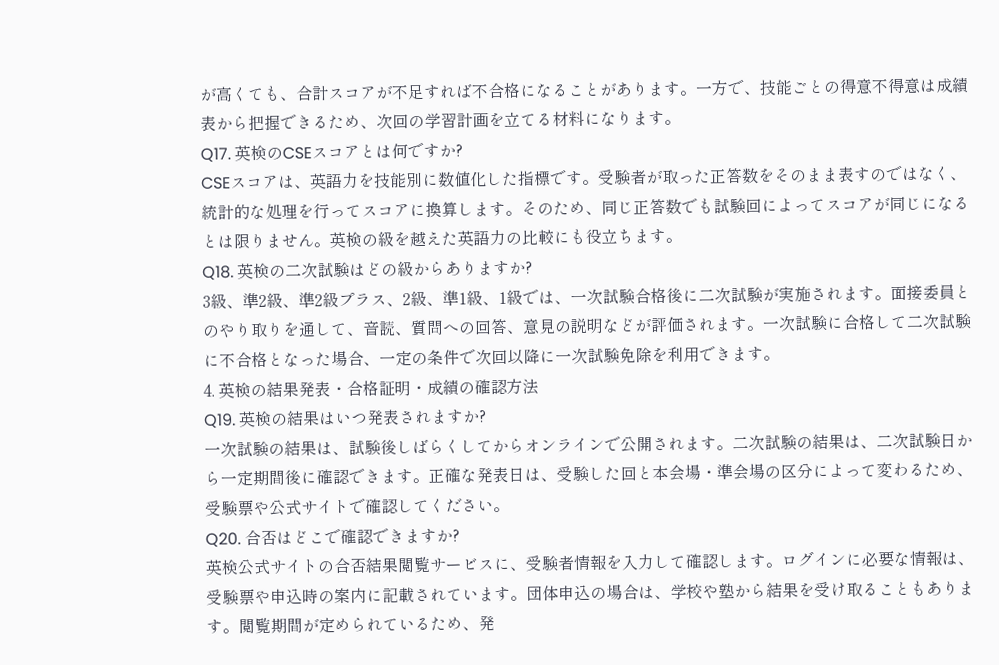が高くても、合計スコアが不足すれば不合格になることがあります。一方で、技能ごとの得意不得意は成績表から把握できるため、次回の学習計画を立てる材料になります。
Q17. 英検のCSEスコアとは何ですか?
CSEスコアは、英語力を技能別に数値化した指標です。受験者が取った正答数をそのまま表すのではなく、統計的な処理を行ってスコアに換算します。そのため、同じ正答数でも試験回によってスコアが同じになるとは限りません。英検の級を越えた英語力の比較にも役立ちます。
Q18. 英検の二次試験はどの級からありますか?
3級、準2級、準2級プラス、2級、準1級、1級では、一次試験合格後に二次試験が実施されます。面接委員とのやり取りを通して、音読、質問への回答、意見の説明などが評価されます。一次試験に合格して二次試験に不合格となった場合、一定の条件で次回以降に一次試験免除を利用できます。
4. 英検の結果発表・合格証明・成績の確認方法
Q19. 英検の結果はいつ発表されますか?
一次試験の結果は、試験後しばらくしてからオンラインで公開されます。二次試験の結果は、二次試験日から一定期間後に確認できます。正確な発表日は、受験した回と本会場・準会場の区分によって変わるため、受験票や公式サイトで確認してください。
Q20. 合否はどこで確認できますか?
英検公式サイトの合否結果閲覧サービスに、受験者情報を入力して確認します。ログインに必要な情報は、受験票や申込時の案内に記載されています。団体申込の場合は、学校や塾から結果を受け取ることもあります。閲覧期間が定められているため、発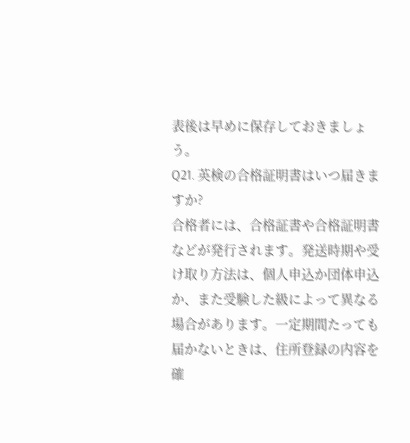表後は早めに保存しておきましょう。
Q21. 英検の合格証明書はいつ届きますか?
合格者には、合格証書や合格証明書などが発行されます。発送時期や受け取り方法は、個人申込か団体申込か、また受験した級によって異なる場合があります。一定期間たっても届かないときは、住所登録の内容を確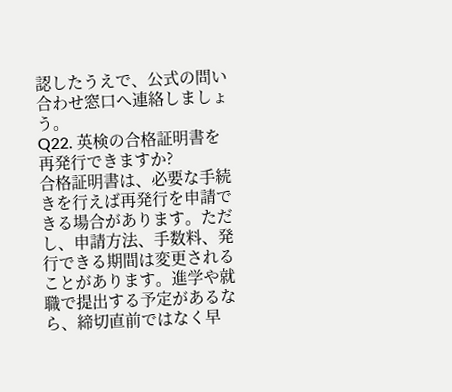認したうえで、公式の問い合わせ窓口へ連絡しましょう。
Q22. 英検の合格証明書を再発行できますか?
合格証明書は、必要な手続きを行えば再発行を申請できる場合があります。ただし、申請方法、手数料、発行できる期間は変更されることがあります。進学や就職で提出する予定があるなら、締切直前ではなく早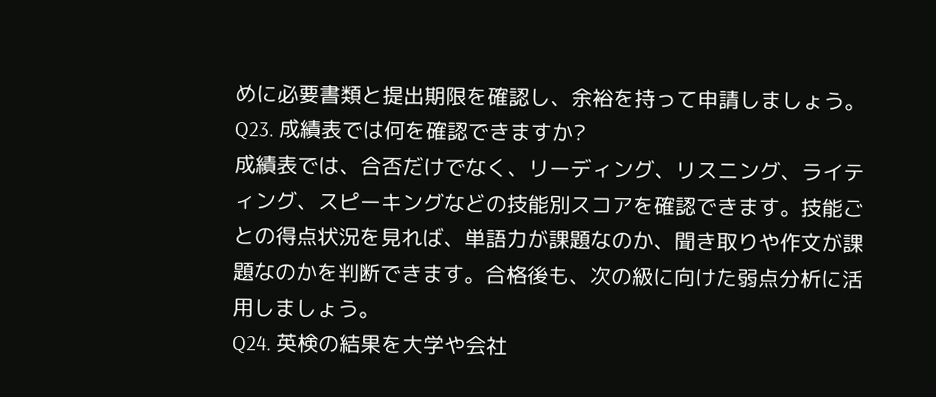めに必要書類と提出期限を確認し、余裕を持って申請しましょう。
Q23. 成績表では何を確認できますか?
成績表では、合否だけでなく、リーディング、リスニング、ライティング、スピーキングなどの技能別スコアを確認できます。技能ごとの得点状況を見れば、単語力が課題なのか、聞き取りや作文が課題なのかを判断できます。合格後も、次の級に向けた弱点分析に活用しましょう。
Q24. 英検の結果を大学や会社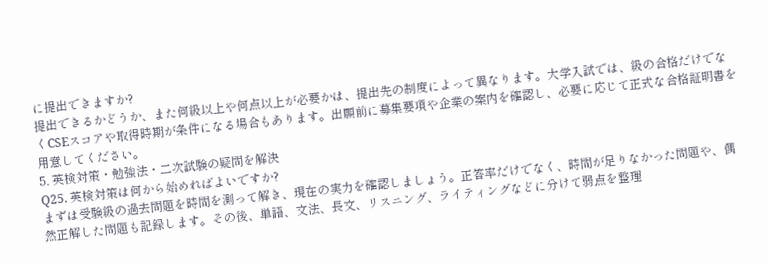に提出できますか?
提出できるかどうか、また何級以上や何点以上が必要かは、提出先の制度によって異なります。大学入試では、級の合格だけでなくCSEスコアや取得時期が条件になる場合もあります。出願前に募集要項や企業の案内を確認し、必要に応じて正式な合格証明書を用意してください。
5. 英検対策・勉強法・二次試験の疑問を解決
Q25. 英検対策は何から始めればよいですか?
まずは受験級の過去問題を時間を測って解き、現在の実力を確認しましょう。正答率だけでなく、時間が足りなかった問題や、偶然正解した問題も記録します。その後、単語、文法、長文、リスニング、ライティングなどに分けて弱点を整理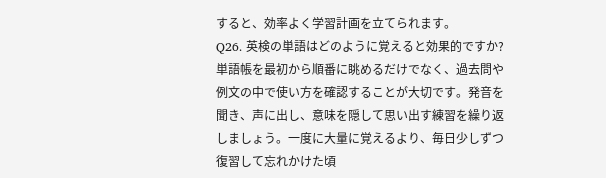すると、効率よく学習計画を立てられます。
Q26. 英検の単語はどのように覚えると効果的ですか?
単語帳を最初から順番に眺めるだけでなく、過去問や例文の中で使い方を確認することが大切です。発音を聞き、声に出し、意味を隠して思い出す練習を繰り返しましょう。一度に大量に覚えるより、毎日少しずつ復習して忘れかけた頃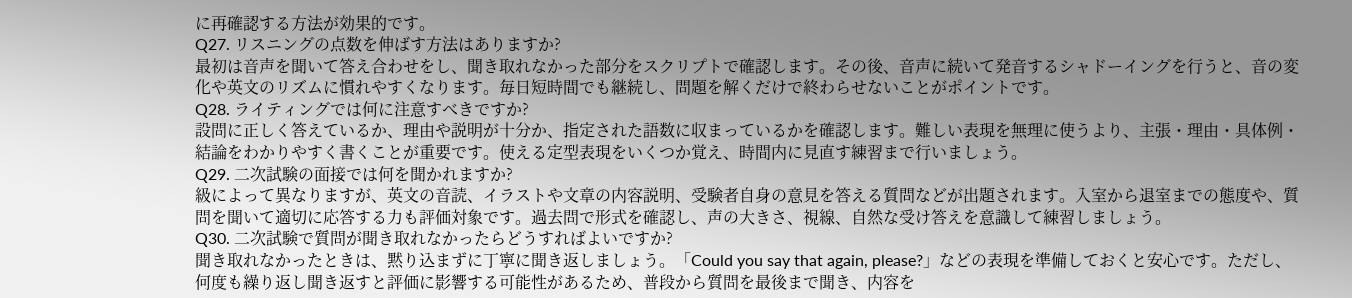に再確認する方法が効果的です。
Q27. リスニングの点数を伸ばす方法はありますか?
最初は音声を聞いて答え合わせをし、聞き取れなかった部分をスクリプトで確認します。その後、音声に続いて発音するシャドーイングを行うと、音の変化や英文のリズムに慣れやすくなります。毎日短時間でも継続し、問題を解くだけで終わらせないことがポイントです。
Q28. ライティングでは何に注意すべきですか?
設問に正しく答えているか、理由や説明が十分か、指定された語数に収まっているかを確認します。難しい表現を無理に使うより、主張・理由・具体例・結論をわかりやすく書くことが重要です。使える定型表現をいくつか覚え、時間内に見直す練習まで行いましょう。
Q29. 二次試験の面接では何を聞かれますか?
級によって異なりますが、英文の音読、イラストや文章の内容説明、受験者自身の意見を答える質問などが出題されます。入室から退室までの態度や、質問を聞いて適切に応答する力も評価対象です。過去問で形式を確認し、声の大きさ、視線、自然な受け答えを意識して練習しましょう。
Q30. 二次試験で質問が聞き取れなかったらどうすればよいですか?
聞き取れなかったときは、黙り込まずに丁寧に聞き返しましょう。「Could you say that again, please?」などの表現を準備しておくと安心です。ただし、何度も繰り返し聞き返すと評価に影響する可能性があるため、普段から質問を最後まで聞き、内容を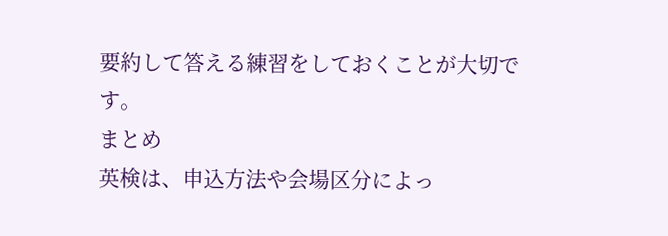要約して答える練習をしておくことが大切です。
まとめ
英検は、申込方法や会場区分によっ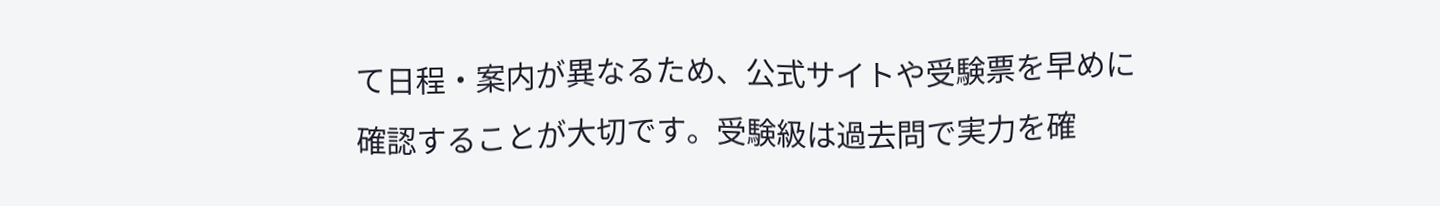て日程・案内が異なるため、公式サイトや受験票を早めに確認することが大切です。受験級は過去問で実力を確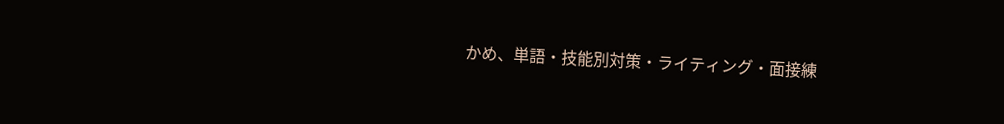かめ、単語・技能別対策・ライティング・面接練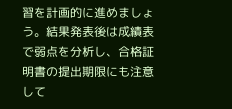習を計画的に進めましょう。結果発表後は成績表で弱点を分析し、合格証明書の提出期限にも注意して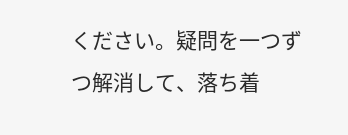ください。疑問を一つずつ解消して、落ち着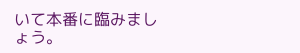いて本番に臨みましょう。